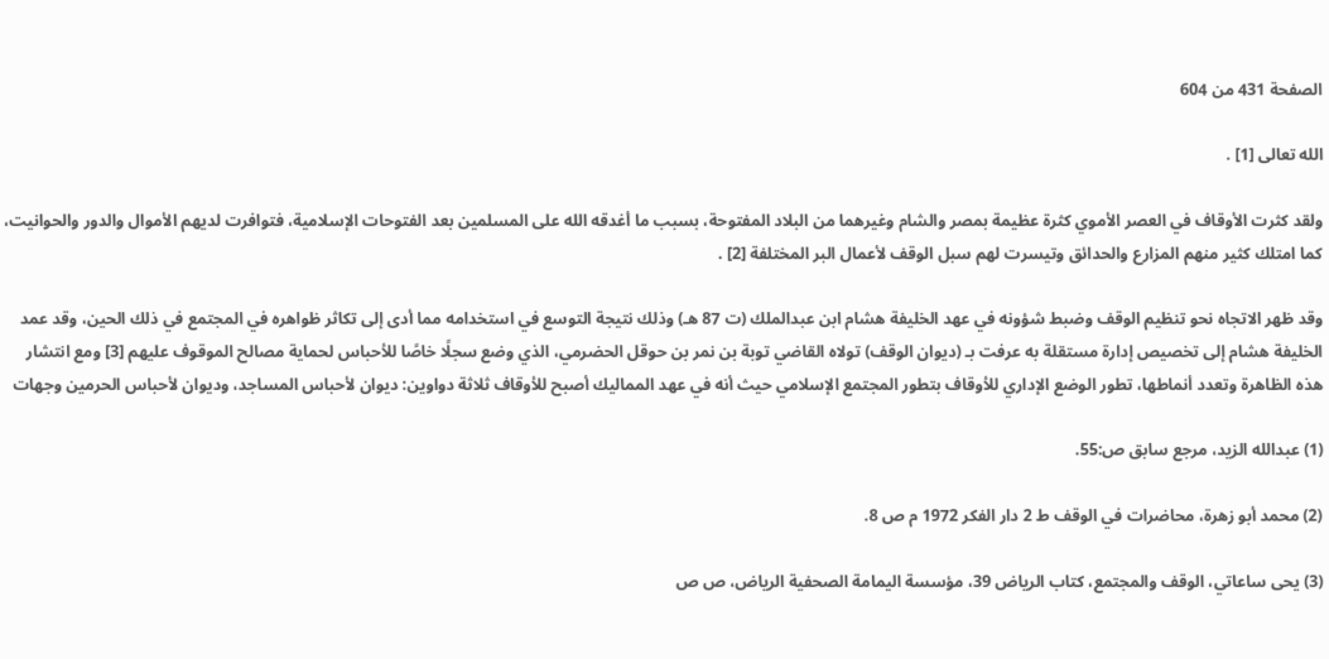الصفحة 431 من 604

الله تعالى [1] .

ولقد كثرت الأوقاف في العصر الأموي كثرة عظيمة بمصر والشام وغيرهما من البلاد المفتوحة، بسبب ما أغدقه الله على المسلمين بعد الفتوحات الإسلامية، فتوافرت لديهم الأموال والدور والحوانيت، كما امتلك كثير منهم المزارع والحدائق وتيسرت لهم سبل الوقف لأعمال البر المختلفة [2] .

وقد ظهر الاتجاه نحو تنظيم الوقف وضبط شؤونه في عهد الخليفة هشام ابن عبدالملك (ت 87 هـ) وذلك نتيجة التوسع في استخدامه مما أدى إلى تكاثر ظواهره في المجتمع في ذلك الحين، وقد عمد الخليفة هشام إلى تخصيص إدارة مستقلة به عرفت بـ (ديوان الوقف) تولاه القاضي توبة بن نمر بن حوقل الحضرمي، الذي وضع سجلًا خاصًا للأحباس لحماية مصالح الموقوف عليهم [3] ومع انتشار هذه الظاهرة وتعدد أنماطها، تطور الوضع الإداري للأوقاف بتطور المجتمع الإسلامي حيث أنه في عهد المماليك أصبح للأوقاف ثلاثة دواوين: ديوان لأحباس المساجد، وديوان لأحباس الحرمين وجهات

(1) عبدالله الزيد، مرجع سابق ص:55.

(2) محمد أبو زهرة، محاضرات في الوقف ط 2 دار الفكر 1972 م ص 8.

(3) يحى ساعاتي، الوقف والمجتمع، كتاب الرياض 39، مؤسسة اليمامة الصحفية الرياض، ص ص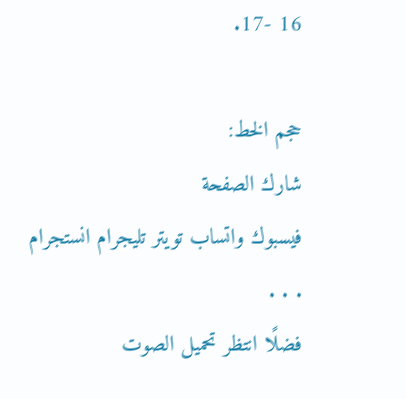16 -17.

حجم الخط:
شارك الصفحة
فيسبوك واتساب تويتر تليجرام انستجرام
. . .
فضلًا انتظر تحميل الصوت